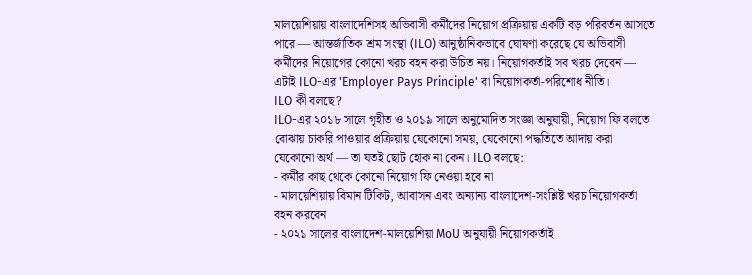মালয়েশিয়ায় বাংলাদেশিসহ অভিবাসী কর্মীদের নিয়োগ প্রক্রিয়ায় একটি বড় পরিবর্তন আসতে পারে — আন্তর্জাতিক শ্রম সংস্থা (ILO) আনুষ্ঠানিকভাবে ঘোষণা করেছে যে অভিবাসী কর্মীদের নিয়োগের কোনো খরচ বহন করা উচিত নয়। নিয়োগকর্তাই সব খরচ দেবেন — এটাই ILO-এর 'Employer Pays Principle' বা নিয়োগকর্তা-পরিশোধ নীতি।
ILO কী বলছে?
ILO-এর ২০১৮ সালে গৃহীত ও ২০১৯ সালে অনুমোদিত সংজ্ঞা অনুযায়ী, নিয়োগ ফি বলতে বোঝায় চাকরি পাওয়ার প্রক্রিয়ায় যেকোনো সময়, যেকোনো পদ্ধতিতে আদায় করা যেকোনো অর্থ — তা যতই ছোট হোক না কেন। ILO বলছে:
- কর্মীর কাছ থেকে কোনো নিয়োগ ফি নেওয়া হবে না
- মালয়েশিয়ায় বিমান টিকিট, আবাসন এবং অন্যান্য বাংলাদেশ-সংশ্লিষ্ট খরচ নিয়োগকর্তা বহন করবেন
- ২০২১ সালের বাংলাদেশ-মালয়েশিয়া MoU অনুযায়ী নিয়োগকর্তাই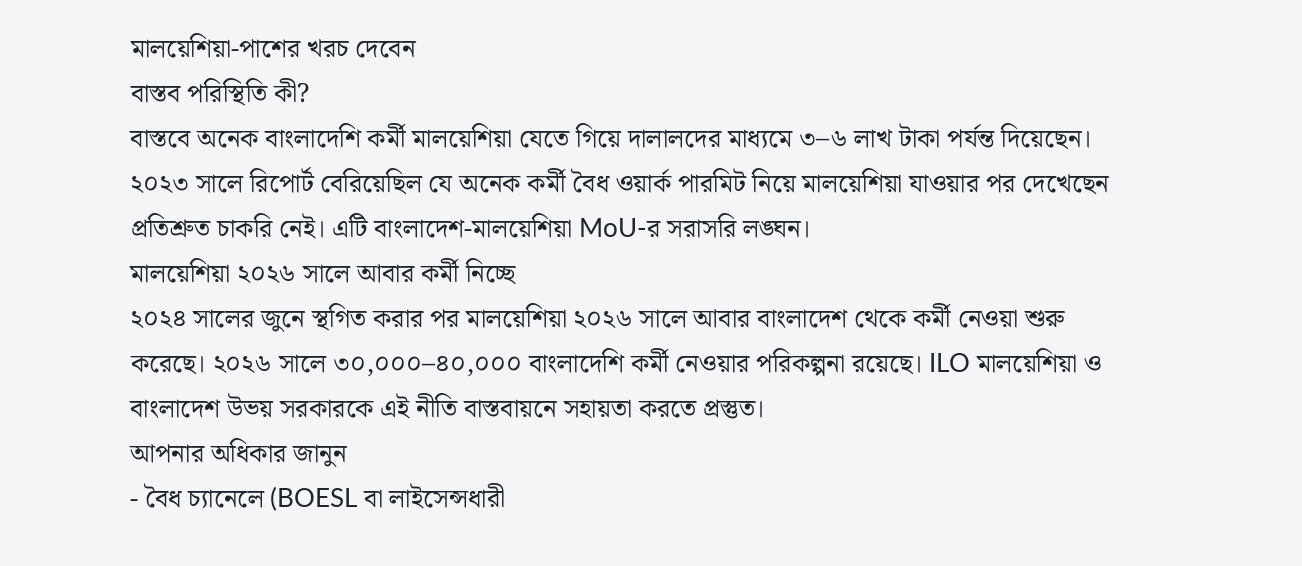মালয়েশিয়া-পাশের খরচ দেবেন
বাস্তব পরিস্থিতি কী?
বাস্তবে অনেক বাংলাদেশি কর্মী মালয়েশিয়া যেতে গিয়ে দালালদের মাধ্যমে ৩–৬ লাখ টাকা পর্যন্ত দিয়েছেন। ২০২৩ সালে রিপোর্ট বেরিয়েছিল যে অনেক কর্মী বৈধ ওয়ার্ক পারমিট নিয়ে মালয়েশিয়া যাওয়ার পর দেখেছেন প্রতিশ্রুত চাকরি নেই। এটি বাংলাদেশ-মালয়েশিয়া MoU-র সরাসরি লঙ্ঘন।
মালয়েশিয়া ২০২৬ সালে আবার কর্মী নিচ্ছে
২০২৪ সালের জুনে স্থগিত করার পর মালয়েশিয়া ২০২৬ সালে আবার বাংলাদেশ থেকে কর্মী নেওয়া শুরু করেছে। ২০২৬ সালে ৩০,০০০–৪০,০০০ বাংলাদেশি কর্মী নেওয়ার পরিকল্পনা রয়েছে। ILO মালয়েশিয়া ও বাংলাদেশ উভয় সরকারকে এই নীতি বাস্তবায়নে সহায়তা করতে প্রস্তুত।
আপনার অধিকার জানুন
- বৈধ চ্যানেলে (BOESL বা লাইসেন্সধারী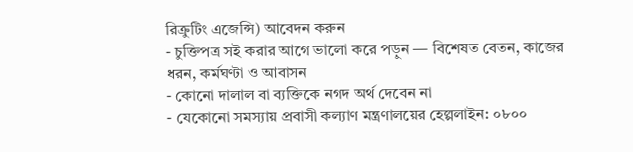রিক্রুটিং এজেন্সি) আবেদন করুন
- চুক্তিপত্র সই করার আগে ভালো করে পড়ুন — বিশেষত বেতন, কাজের ধরন, কর্মঘণ্টা ও আবাসন
- কোনো দালাল বা ব্যক্তিকে নগদ অর্থ দেবেন না
- যেকোনো সমস্যায় প্রবাসী কল্যাণ মন্ত্রণালয়ের হেল্পলাইন: ০৮০০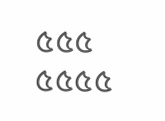৫৫৫ ৫৫৫৫